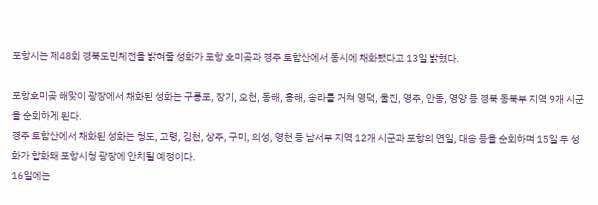포항시는 제48회 경북도민체전을 밝혀줄 성화가 포항 호미곶과 경주 토함산에서 동시에 채화됐다고 13일 밝혔다.

포항호미곶 해맞이 광장에서 채화된 성화는 구룡포, 장기, 오천, 동해, 흥해, 송라를 거쳐 영덕, 울진, 영주, 안동, 영양 등 경북 동북부 지역 9개 시군을 순회하게 된다.
경주 토함산에서 채화된 성화는 청도, 고령, 김천, 상주, 구미, 의성, 영천 등 남서부 지역 12개 시군과 포항의 연일, 대송 등을 순회하며 15일 두 성화가 합화돼 포항시청 광장에 안치될 예정이다.
16일에는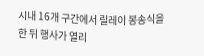시내 16개 구간에서 릴레이 봉송식을 한 뒤 행사가 열리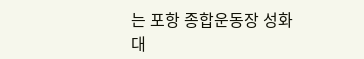는 포항 종합운동장 성화대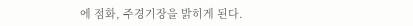에 점화, 주경기장을 밝히게 된다.